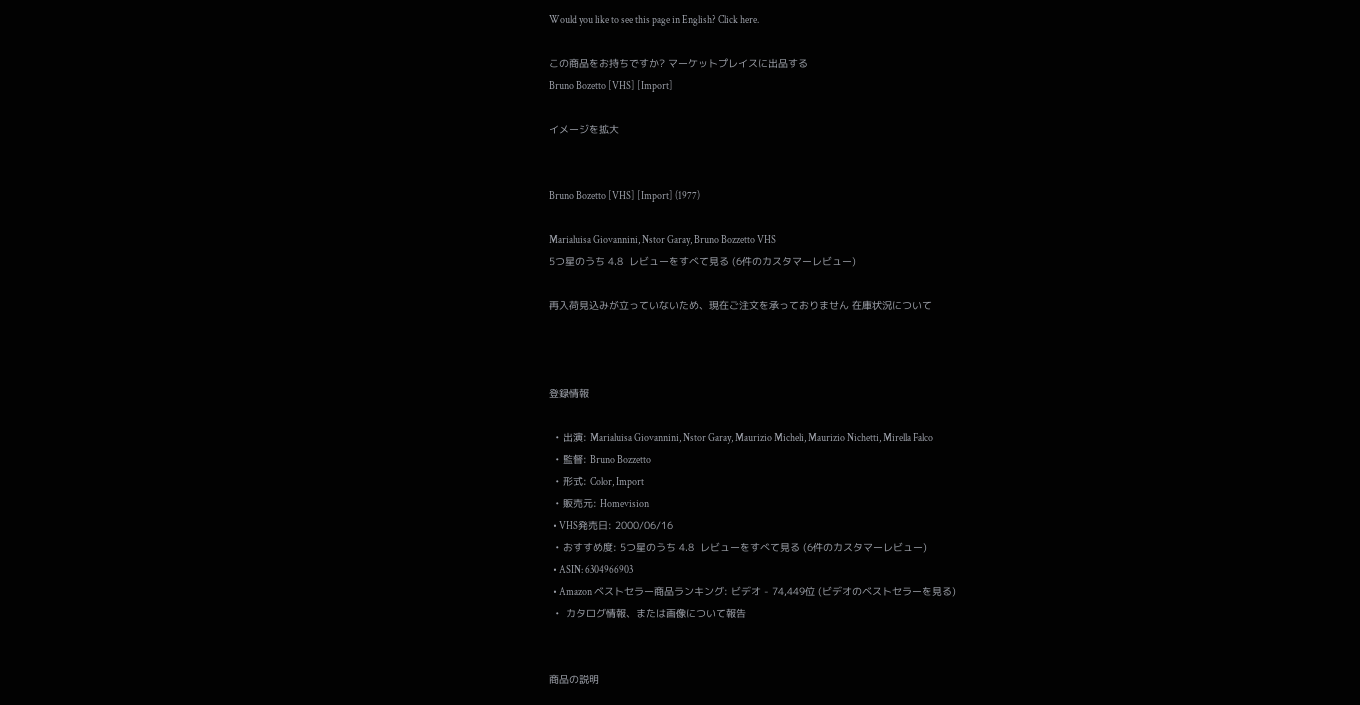Would you like to see this page in English? Click here.

この商品をお持ちですか? マーケットプレイスに出品する
Bruno Bozetto [VHS] [Import]

イメージを拡大


Bruno Bozetto [VHS] [Import] (1977)

Marialuisa Giovannini, Nstor Garay, Bruno Bozzetto VHS
5つ星のうち 4.8  レビューをすべて見る (6件のカスタマーレビュー)

再入荷見込みが立っていないため、現在ご注文を承っておりません 在庫状況について



登録情報

  • 出演: Marialuisa Giovannini, Nstor Garay, Maurizio Micheli, Maurizio Nichetti, Mirella Falco
  • 監督: Bruno Bozzetto
  • 形式: Color, Import
  • 販売元: Homevision
  • VHS発売日: 2000/06/16
  • おすすめ度: 5つ星のうち 4.8  レビューをすべて見る (6件のカスタマーレビュー)
  • ASIN: 6304966903
  • Amazon ベストセラー商品ランキング: ビデオ - 74,449位 (ビデオのベストセラーを見る)
  •  カタログ情報、または画像について報告


商品の説明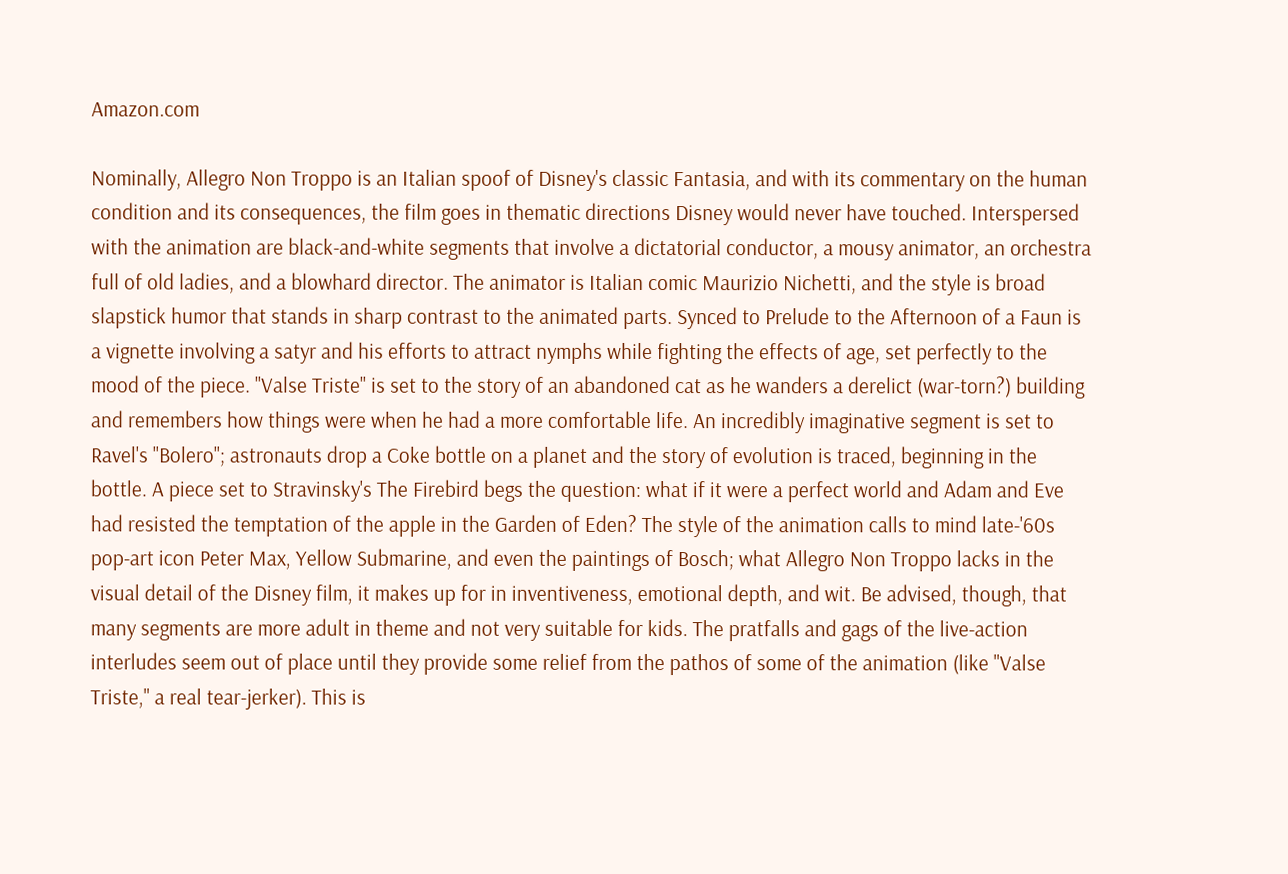Amazon.com

Nominally, Allegro Non Troppo is an Italian spoof of Disney's classic Fantasia, and with its commentary on the human condition and its consequences, the film goes in thematic directions Disney would never have touched. Interspersed with the animation are black-and-white segments that involve a dictatorial conductor, a mousy animator, an orchestra full of old ladies, and a blowhard director. The animator is Italian comic Maurizio Nichetti, and the style is broad slapstick humor that stands in sharp contrast to the animated parts. Synced to Prelude to the Afternoon of a Faun is a vignette involving a satyr and his efforts to attract nymphs while fighting the effects of age, set perfectly to the mood of the piece. "Valse Triste" is set to the story of an abandoned cat as he wanders a derelict (war-torn?) building and remembers how things were when he had a more comfortable life. An incredibly imaginative segment is set to Ravel's "Bolero"; astronauts drop a Coke bottle on a planet and the story of evolution is traced, beginning in the bottle. A piece set to Stravinsky's The Firebird begs the question: what if it were a perfect world and Adam and Eve had resisted the temptation of the apple in the Garden of Eden? The style of the animation calls to mind late-'60s pop-art icon Peter Max, Yellow Submarine, and even the paintings of Bosch; what Allegro Non Troppo lacks in the visual detail of the Disney film, it makes up for in inventiveness, emotional depth, and wit. Be advised, though, that many segments are more adult in theme and not very suitable for kids. The pratfalls and gags of the live-action interludes seem out of place until they provide some relief from the pathos of some of the animation (like "Valse Triste," a real tear-jerker). This is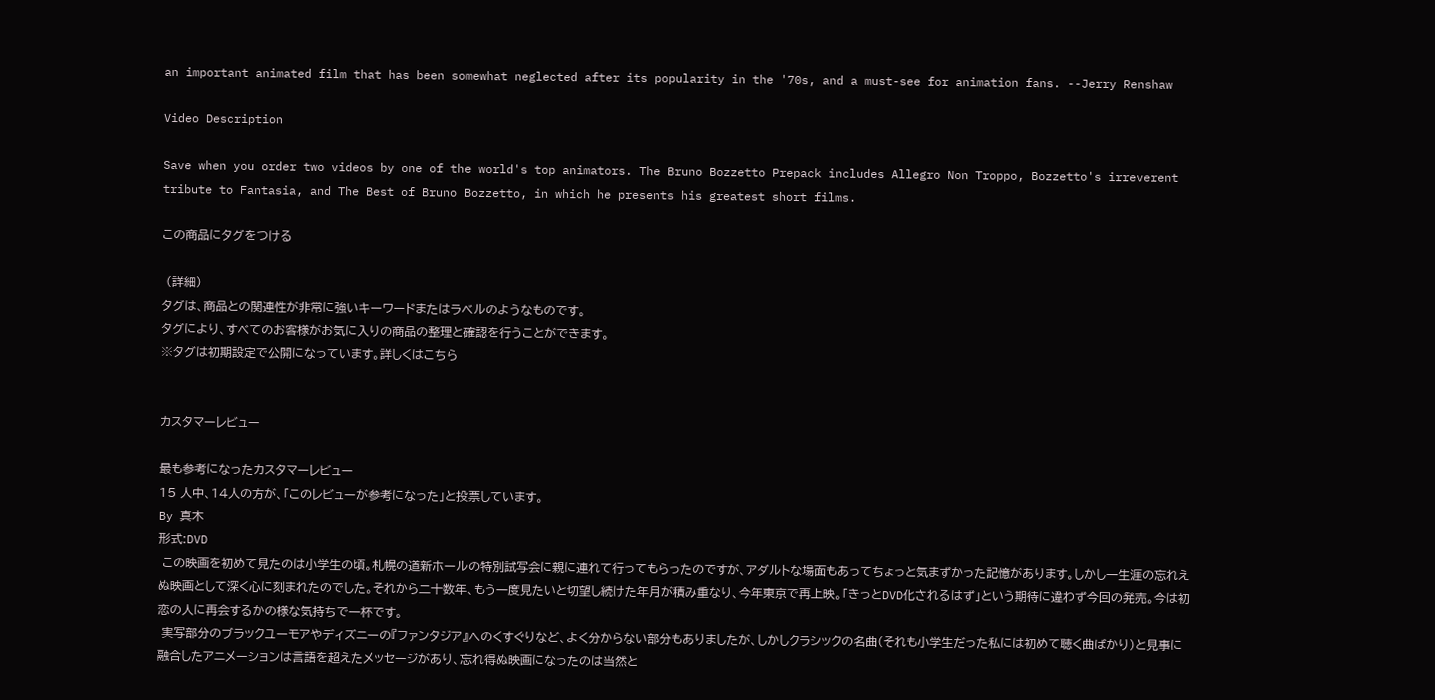an important animated film that has been somewhat neglected after its popularity in the '70s, and a must-see for animation fans. --Jerry Renshaw

Video Description

Save when you order two videos by one of the world's top animators. The Bruno Bozzetto Prepack includes Allegro Non Troppo, Bozzetto's irreverent tribute to Fantasia, and The Best of Bruno Bozzetto, in which he presents his greatest short films.

この商品にタグをつける

 (詳細)
タグは、商品との関連性が非常に強いキーワードまたはラベルのようなものです。
タグにより、すべてのお客様がお気に入りの商品の整理と確認を行うことができます。
※タグは初期設定で公開になっています。詳しくはこちら


カスタマーレビュー

最も参考になったカスタマーレビュー
15 人中、14人の方が、「このレビューが参考になった」と投票しています。
By 真木
形式:DVD
 この映画を初めて見たのは小学生の頃。札幌の道新ホールの特別試写会に親に連れて行ってもらったのですが、アダルトな場面もあってちょっと気まずかった記憶があります。しかし一生涯の忘れえぬ映画として深く心に刻まれたのでした。それから二十数年、もう一度見たいと切望し続けた年月が積み重なり、今年東京で再上映。「きっとDVD化されるはず」という期待に違わず今回の発売。今は初恋の人に再会するかの様な気持ちで一杯です。
 実写部分のブラックユーモアやディズニーの『ファンタジア』へのくすぐりなど、よく分からない部分もありましたが、しかしクラシックの名曲(それも小学生だった私には初めて聴く曲ばかり)と見事に融合したアニメーションは言語を超えたメッセージがあり、忘れ得ぬ映画になったのは当然と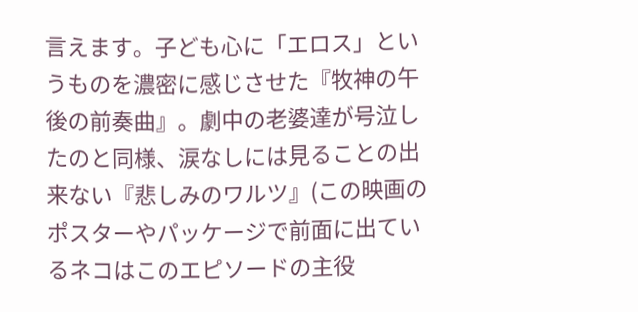言えます。子ども心に「エロス」というものを濃密に感じさせた『牧神の午後の前奏曲』。劇中の老婆達が号泣したのと同様、涙なしには見ることの出来ない『悲しみのワルツ』(この映画のポスターやパッケージで前面に出ているネコはこのエピソードの主役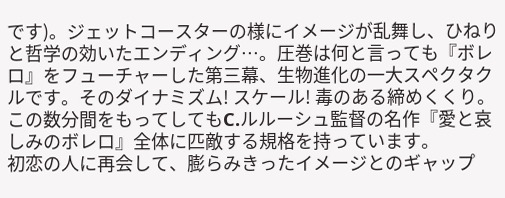です)。ジェットコースターの様にイメージが乱舞し、ひねりと哲学の効いたエンディング…。圧巻は何と言っても『ボレロ』をフューチャーした第三幕、生物進化の一大スペクタクルです。そのダイナミズム! スケール! 毒のある締めくくり。この数分間をもってしてもC.ルルーシュ監督の名作『愛と哀しみのボレロ』全体に匹敵する規格を持っています。
初恋の人に再会して、膨らみきったイメージとのギャップ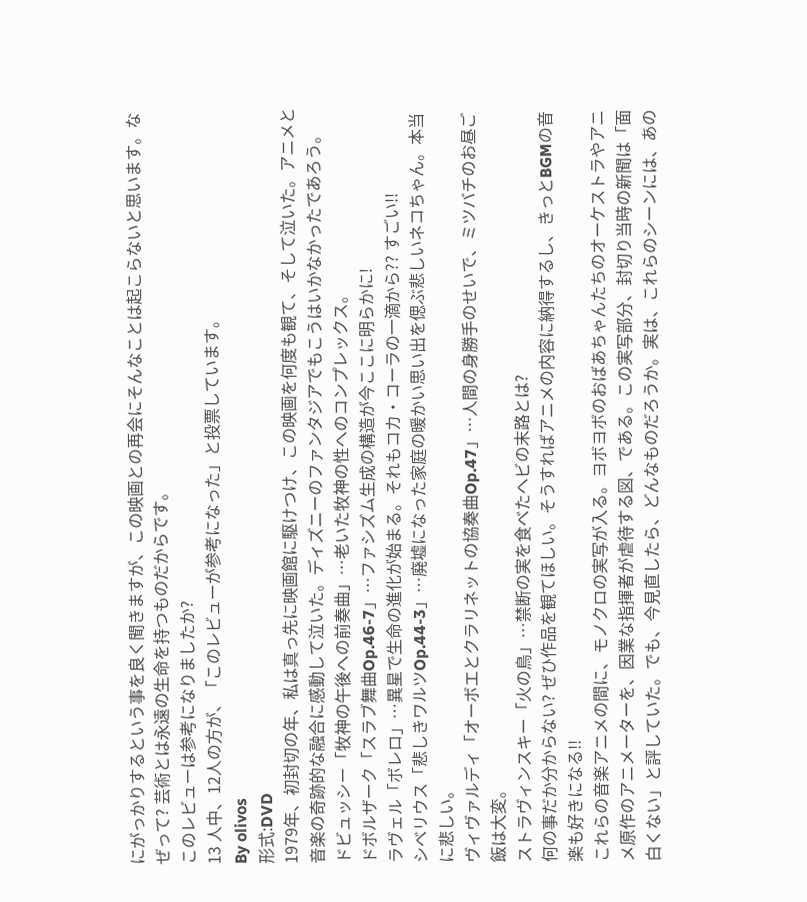にがっかりするという事を良く聞きますが、この映画との再会にそんなことは起こらないと思います。なぜって? 芸術とは永遠の生命を持つものだからです。
このレビューは参考になりましたか?
13 人中、12人の方が、「このレビューが参考になった」と投票しています。
By olivos
形式:DVD
1979年、初封切の年、私は真っ先に映画館に駆けつけ、この映画を何度も観て、そして泣いた。アニメと音楽の奇跡的な融合に感動して泣いた。ディズニーのファンタジアでもこうはいかなかったであろう。
ドビュッシー「牧神の午後への前奏曲」…老いた牧神の性へのコンプレックス。
ドボルザーク「スラブ舞曲Op.46-7」…ファシズム生成の構造が今ここに明らかに!
ラヴェル「ボレロ」…異星で生命の進化が始まる。それもコカ・コーラの一滴から?? すごい!!
シベリウス「悲しきワルツOp.44-3」…廃墟になった家庭の暖かい思い出を偲ぶ悲しいネコちゃん。本当に悲しい。
ヴィヴァルディ「オーボエとクラリネットの協奏曲Op.47」…人間の身勝手のせいで、ミツバチのお昼ご飯は大変。
ストラヴィンスキー「火の鳥」…禁断の実を食べたヘビの末路とは?
何の事だか分からない? ぜひ作品を観てほしい。そうすればアニメの内容に納得するし、きっとBGMの音楽も好きになる!!
これらの音楽アニメの間に、モノクロの実写が入る。ヨボヨボのおばあちゃんたちのオーケストラやアニメ原作のアニメーターを、因業な指揮者が虐待する図、である。この実写部分、封切り当時の新聞は「面白くない」と評していた。でも、今見直したら、どんなものだろうか。実は、これらのシーンには、あの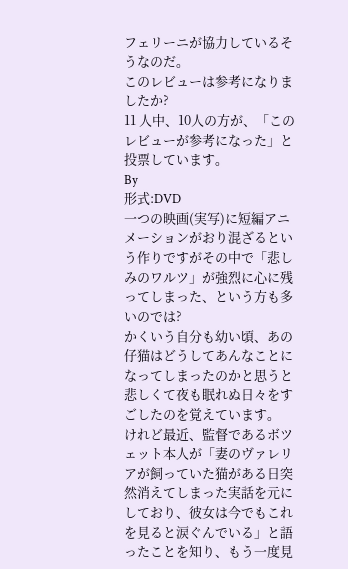フェリーニが協力しているそうなのだ。
このレビューは参考になりましたか?
11 人中、10人の方が、「このレビューが参考になった」と投票しています。
By
形式:DVD
一つの映画(実写)に短編アニメーションがおり混ざるという作りですがその中で「悲しみのワルツ」が強烈に心に残ってしまった、という方も多いのでは?
かくいう自分も幼い頃、あの仔猫はどうしてあんなことになってしまったのかと思うと悲しくて夜も眠れぬ日々をすごしたのを覚えています。
けれど最近、監督であるボツェット本人が「妻のヴァレリアが飼っていた猫がある日突然消えてしまった実話を元にしており、彼女は今でもこれを見ると涙ぐんでいる」と語ったことを知り、もう一度見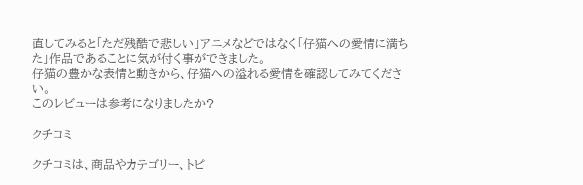直してみると「ただ残酷で悲しい」アニメなどではなく「仔猫への愛情に満ちた」作品であることに気が付く事ができました。
仔猫の豊かな表情と動きから、仔猫への溢れる愛情を確認してみてください。
このレビューは参考になりましたか?

クチコミ

クチコミは、商品やカテゴリー、トピ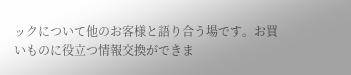ックについて他のお客様と語り合う場です。お買いものに役立つ情報交換ができま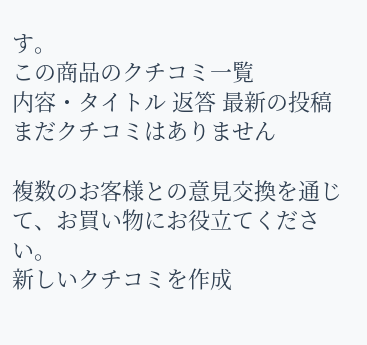す。
この商品のクチコミ一覧
内容・タイトル 返答 最新の投稿
まだクチコミはありません

複数のお客様との意見交換を通じて、お買い物にお役立てください。
新しいクチコミを作成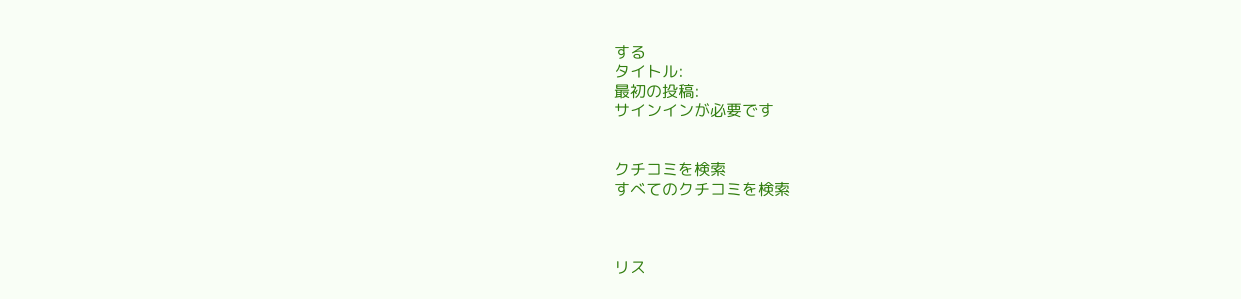する
タイトル:
最初の投稿:
サインインが必要です


クチコミを検索
すべてのクチコミを検索



リス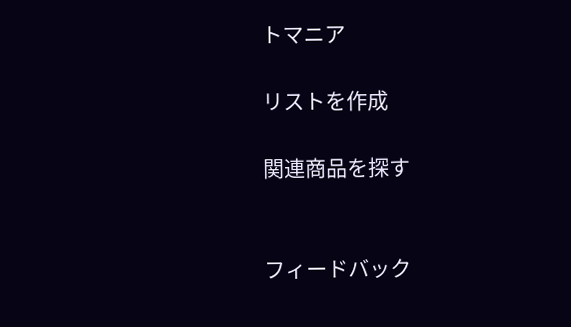トマニア

リストを作成

関連商品を探す


フィードバック